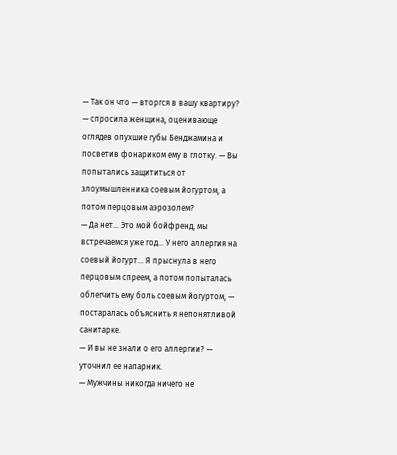— Так он что — вторгся в вашу квартиру? — спросила женщина, оценивающе оглядев опухшие губы Бенджамина и посветив фонариком ему в глотку. — Вы попытались защититься от злоумышленника соевым йогуртом, а потом перцовым аэрозолем?
— Да нет… Это мой бойфренд, мы встречаемся уже год… У него аллергия на соевый йогурт… Я прыснула в него перцовым спреем, а потом попыталась облегчить ему боль соевым йогуртом, — постаралась объяснить я непонятливой санитарке.
— И вы не знали о его аллергии? — уточнил ее напарник.
— Мужчины никогда ничего не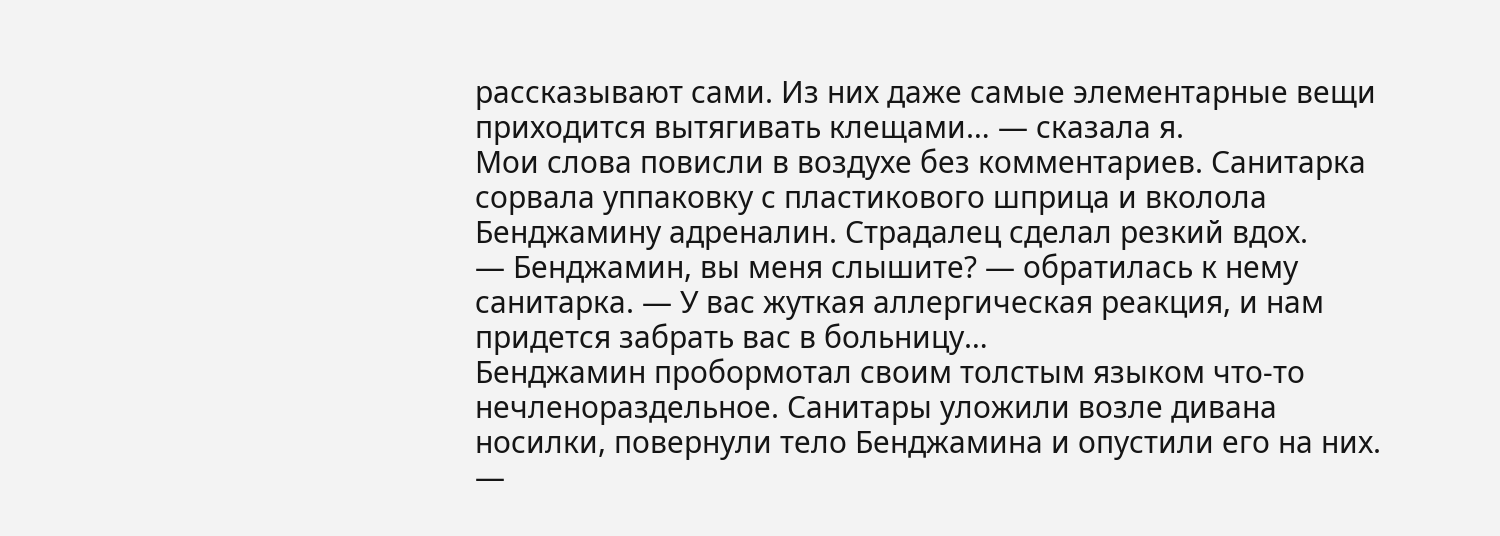рассказывают сами. Из них даже самые элементарные вещи приходится вытягивать клещами… — сказала я.
Мои слова повисли в воздухе без комментариев. Санитарка сорвала уппаковку с пластикового шприца и вколола Бенджамину адреналин. Страдалец сделал резкий вдох.
— Бенджамин, вы меня слышите? — обратилась к нему санитарка. — У вас жуткая аллергическая реакция, и нам придется забрать вас в больницу…
Бенджамин пробормотал своим толстым языком что-то нечленораздельное. Санитары уложили возле дивана носилки, повернули тело Бенджамина и опустили его на них.
—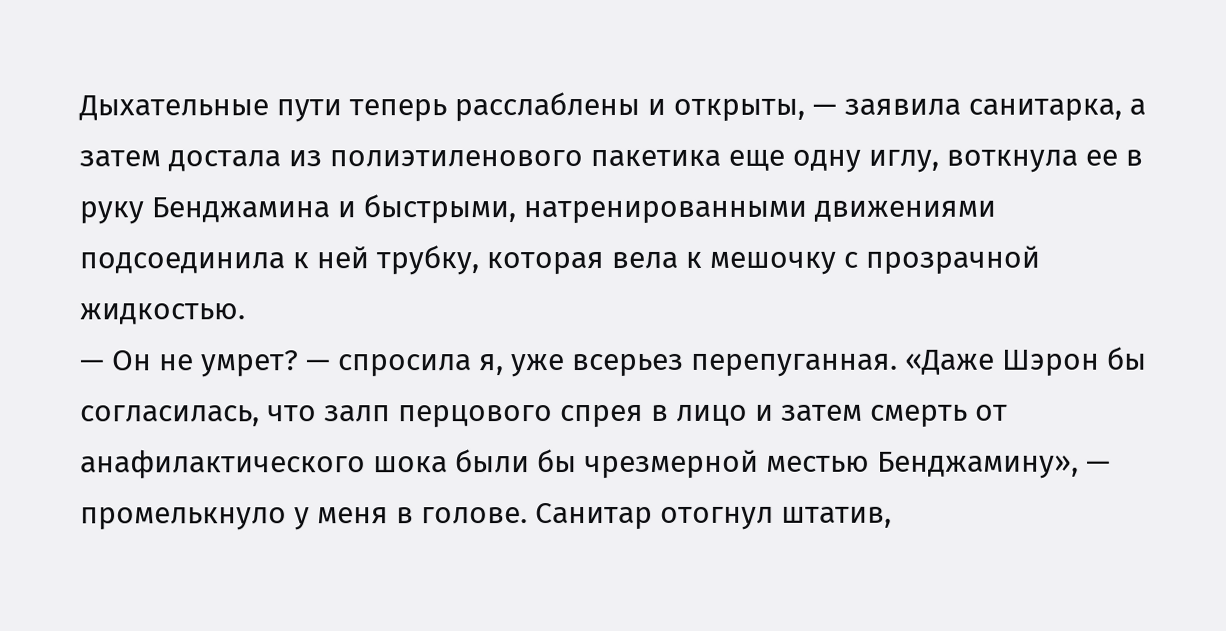Дыхательные пути теперь расслаблены и открыты, — заявила санитарка, а затем достала из полиэтиленового пакетика еще одну иглу, воткнула ее в руку Бенджамина и быстрыми, натренированными движениями подсоединила к ней трубку, которая вела к мешочку с прозрачной жидкостью.
— Он не умрет? — спросила я, уже всерьез перепуганная. «Даже Шэрон бы согласилась, что залп перцового спрея в лицо и затем смерть от анафилактического шока были бы чрезмерной местью Бенджамину», — промелькнуло у меня в голове. Санитар отогнул штатив,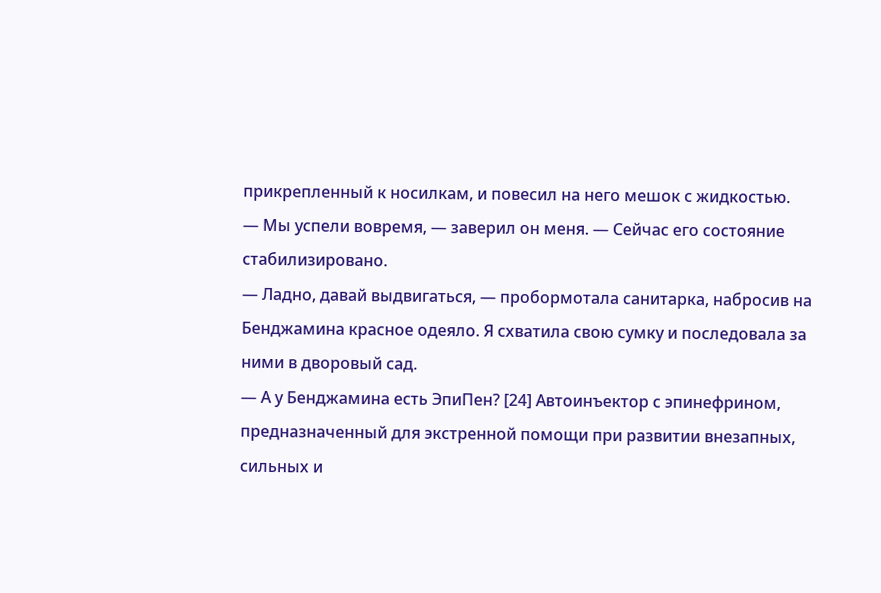прикрепленный к носилкам, и повесил на него мешок с жидкостью.
— Мы успели вовремя, — заверил он меня. — Сейчас его состояние стабилизировано.
— Ладно, давай выдвигаться, — пробормотала санитарка, набросив на Бенджамина красное одеяло. Я схватила свою сумку и последовала за ними в дворовый сад.
— А у Бенджамина есть ЭпиПен? [24] Автоинъектор с эпинефрином, предназначенный для экстренной помощи при развитии внезапных, сильных и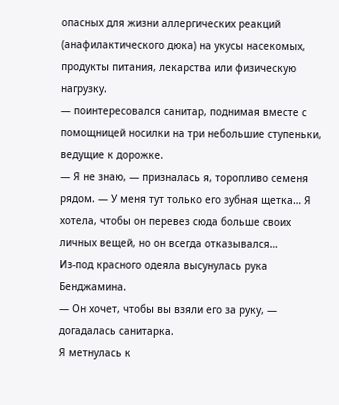опасных для жизни аллергических реакций (анафилактического дюка) на укусы насекомых, продукты питания, лекарства или физическую нагрузку.
— поинтересовался санитар, поднимая вместе с помощницей носилки на три небольшие ступеньки, ведущие к дорожке.
— Я не знаю, — призналась я, торопливо семеня рядом. — У меня тут только его зубная щетка… Я хотела, чтобы он перевез сюда больше своих личных вещей, но он всегда отказывался…
Из-под красного одеяла высунулась рука Бенджамина.
— Он хочет, чтобы вы взяли его за руку, — догадалась санитарка.
Я метнулась к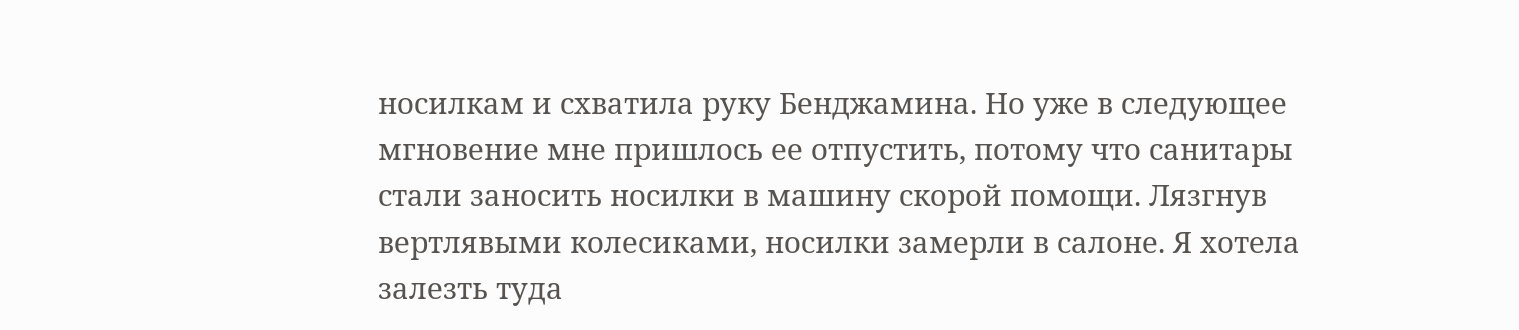носилкам и схватила руку Бенджамина. Но уже в следующее мгновение мне пришлось ее отпустить, потому что санитары стали заносить носилки в машину скорой помощи. Лязгнув вертлявыми колесиками, носилки замерли в салоне. Я хотела залезть туда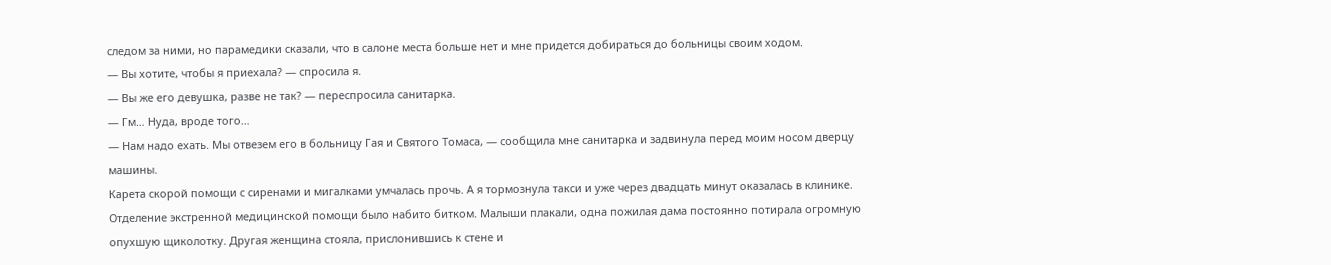следом за ними, но парамедики сказали, что в салоне места больше нет и мне придется добираться до больницы своим ходом.
— Вы хотите, чтобы я приехала? — спросила я.
— Вы же его девушка, разве не так? — переспросила санитарка.
— Гм… Нуда, вроде того…
— Нам надо ехать. Мы отвезем его в больницу Гая и Святого Томаса, — сообщила мне санитарка и задвинула перед моим носом дверцу машины.
Карета скорой помощи с сиренами и мигалками умчалась прочь. А я тормознула такси и уже через двадцать минут оказалась в клинике.
Отделение экстренной медицинской помощи было набито битком. Малыши плакали, одна пожилая дама постоянно потирала огромную опухшую щиколотку. Другая женщина стояла, прислонившись к стене и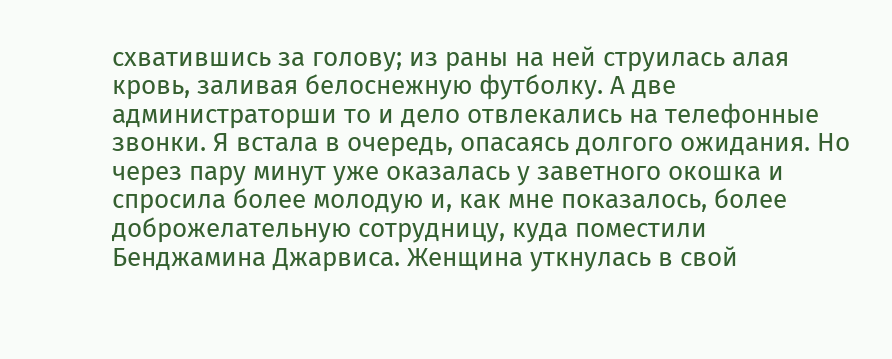схватившись за голову; из раны на ней струилась алая кровь, заливая белоснежную футболку. А две администраторши то и дело отвлекались на телефонные звонки. Я встала в очередь, опасаясь долгого ожидания. Но через пару минут уже оказалась у заветного окошка и спросила более молодую и, как мне показалось, более доброжелательную сотрудницу, куда поместили Бенджамина Джарвиса. Женщина уткнулась в свой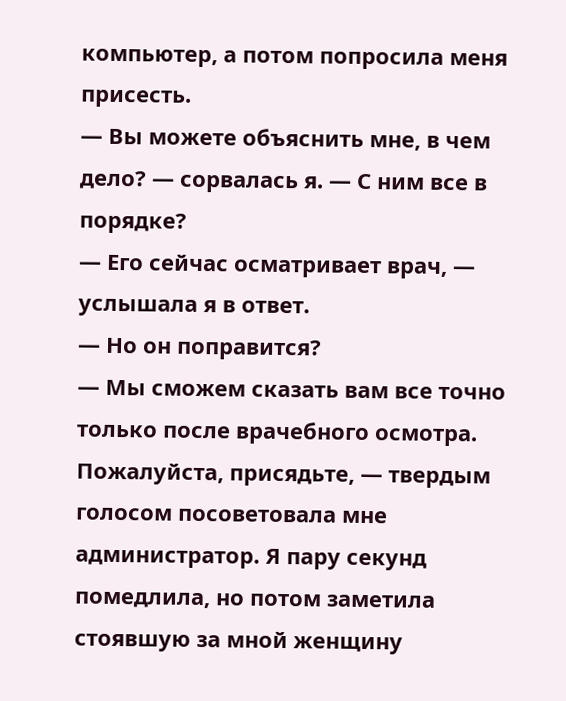компьютер, а потом попросила меня присесть.
— Вы можете объяснить мне, в чем дело? — сорвалась я. — С ним все в порядке?
— Его сейчас осматривает врач, — услышала я в ответ.
— Но он поправится?
— Мы сможем сказать вам все точно только после врачебного осмотра. Пожалуйста, присядьте, — твердым голосом посоветовала мне администратор. Я пару секунд помедлила, но потом заметила стоявшую за мной женщину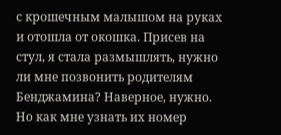с крошечным малышом на руках и отошла от окошка. Присев на стул, я стала размышлять, нужно ли мне позвонить родителям Бенджамина? Наверное, нужно. Но как мне узнать их номер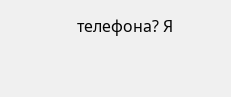телефона? Я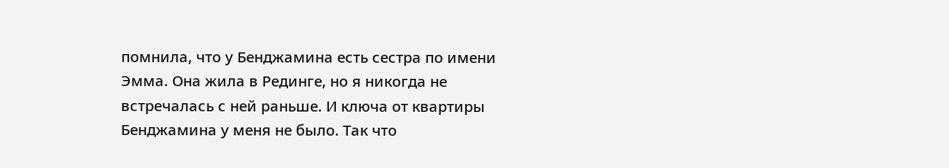помнила, что у Бенджамина есть сестра по имени Эмма. Она жила в Рединге, но я никогда не встречалась с ней раньше. И ключа от квартиры Бенджамина у меня не было. Так что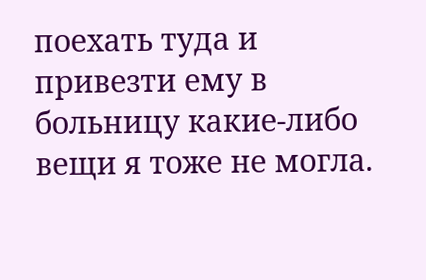поехать туда и привезти ему в больницу какие-либо вещи я тоже не могла.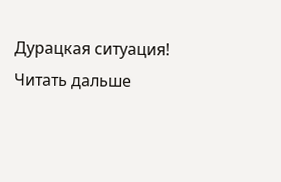Дурацкая ситуация!
Читать дальше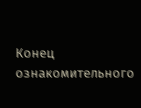Конец ознакомительного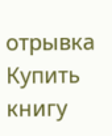отрывка
Купить книгу